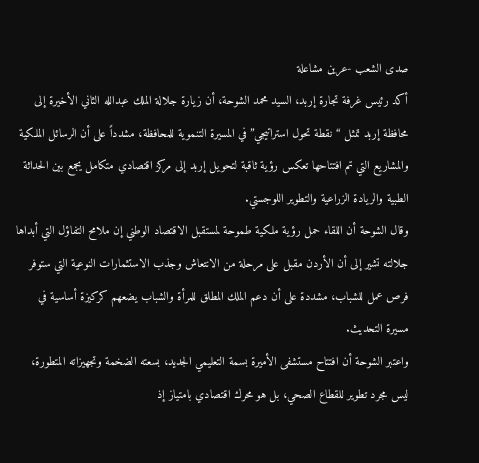صدى الشعب -عرين مشاعلة
أكد رئيس غرفة تجارة إربد، السيد محمد الشوحة، أن زيارة جلالة الملك عبدالله الثاني الأخيرة إلى محافظة إربد تمثل “نقطة تحول استراتيجي” في المسيرة التنموية للمحافظة، مشدداً على أن الرسائل الملكية والمشاريع التي تم افتتاحها تعكس رؤية ثاقبة لتحويل إربد إلى مركز اقتصادي متكامل يجمع بين الحداثة الطبية والريادة الزراعية والتطوير اللوجستي.
وقال الشوحة أن اللقاء حمل رؤية ملكية طموحة لمستقبل الاقتصاد الوطني إن ملامح التفاؤل التي أبداها جلالته تشير إلى أن الأردن مقبل على مرحلة من الانتعاش وجذب الاستثمارات النوعية التي ستوفر فرص عمل للشباب، مشددة على أن دعم الملك المطلق للمرأة والشباب يضعهم كركيزة أساسية في مسيرة التحديث.
واعتبر الشوحة أن افتتاح مستشفى الأميرة بسمة التعليمي الجديد، بسعته الضخمة وتجهيزاته المتطورة، ليس مجرد تطوير للقطاع الصحي، بل هو محرك اقتصادي بامتياز إذ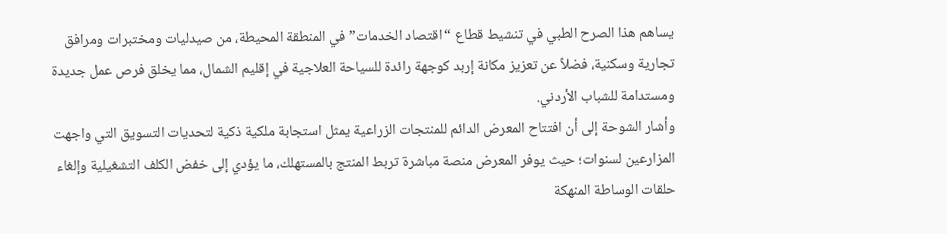يساهم هذا الصرح الطبي في تنشيط قطاع “اقتصاد الخدمات” في المنطقة المحيطة، من صيدليات ومختبرات ومرافق تجارية وسكنية، فضلاً عن تعزيز مكانة إربد كوجهة رائدة للسياحة العلاجية في إقليم الشمال، مما يخلق فرص عمل جديدة ومستدامة للشباب الأردني.
وأشار الشوحة إلى أن افتتاح المعرض الدائم للمنتجات الزراعية يمثل استجابة ملكية ذكية لتحديات التسويق التي واجهت المزارعين لسنوات؛ حيث يوفر المعرض منصة مباشرة تربط المنتج بالمستهلك، ما يؤدي إلى خفض الكلف التشغيلية وإلغاء حلقات الوساطة المنهكة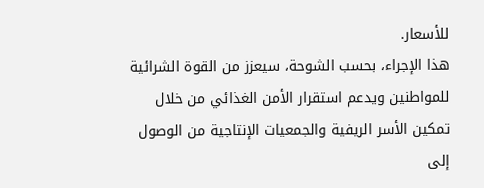للأسعار.
هذا الإجراء، بحسب الشوحة، سيعزز من القوة الشرائية للمواطنين ويدعم استقرار الأمن الغذائي من خلال تمكين الأسر الريفية والجمعيات الإنتاجية من الوصول إلى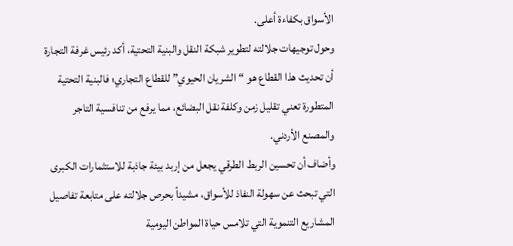الأسواق بكفاءة أعلى.
وحول توجيهات جلالته لتطوير شبكة النقل والبنية التحتية، أكد رئيس غرفة التجارة أن تحديث هذا القطاع هو “الشريان الحيوي” للقطاع التجاري؛ فالبنية التحتية المتطورة تعني تقليل زمن وكلفة نقل البضائع، مما يرفع من تنافسية التاجر والمصنع الأردني.
وأضاف أن تحسين الربط الطرقي يجعل من إربد بيئة جاذبة للاستثمارات الكبرى التي تبحث عن سهولة النفاذ للأسواق، مشيداً بحرص جلالته على متابعة تفاصيل المشاريع التنموية التي تلامس حياة المواطن اليومية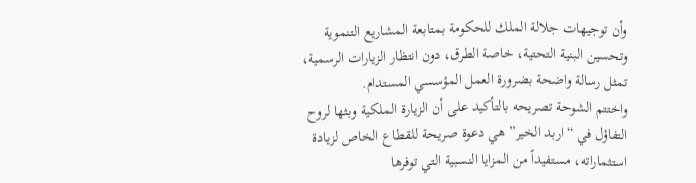وأن توجيهات جلالة الملك للحكومة بمتابعة المشاريع التنموية وتحسين البنية التحتية، خاصة الطرق، دون انتظار الزيارات الرسمية، تمثل رسالة واضحة بضرورة العمل المؤسسي المستدام.
واختتم الشوحة تصريحه بالتأكيد على أن الزيارة الملكية وبثها لروح التفاؤل في “اربد الخير” هي دعوة صريحة للقطاع الخاص لزيادة استثماراته، مستفيداً من المزايا النسبية التي توفرها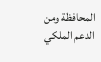المحافظة ومن الدعم الملكي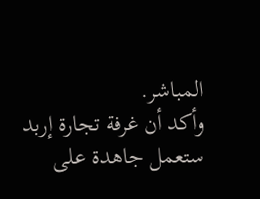المباشر.
وأكد أن غرفة تجارة إربد ستعمل جاهدة على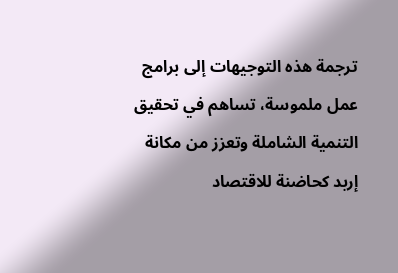ترجمة هذه التوجيهات إلى برامج عمل ملموسة، تساهم في تحقيق التنمية الشاملة وتعزز من مكانة إربد كحاضنة للاقتصاد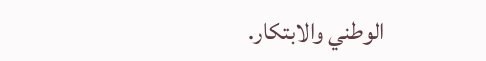الوطني والابتكار.